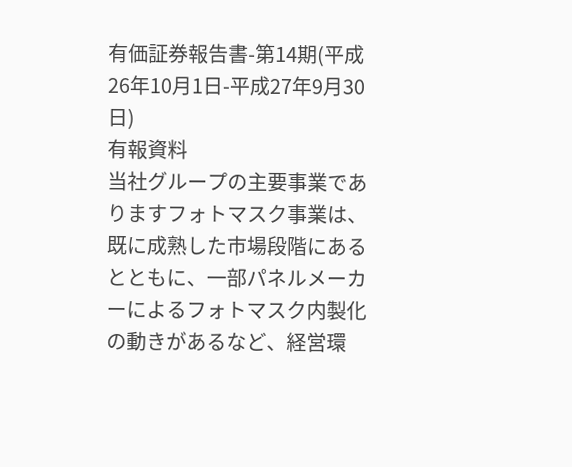有価証券報告書-第14期(平成26年10月1日-平成27年9月30日)
有報資料
当社グループの主要事業でありますフォトマスク事業は、既に成熟した市場段階にあるとともに、一部パネルメーカーによるフォトマスク内製化の動きがあるなど、経営環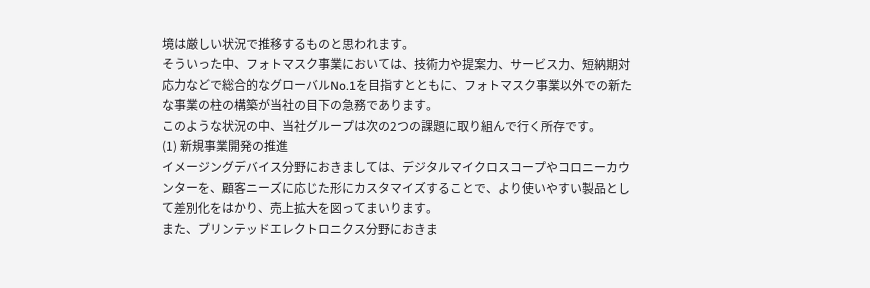境は厳しい状況で推移するものと思われます。
そういった中、フォトマスク事業においては、技術力や提案力、サービス力、短納期対応力などで総合的なグローバルNo.1を目指すとともに、フォトマスク事業以外での新たな事業の柱の構築が当社の目下の急務であります。
このような状況の中、当社グループは次の2つの課題に取り組んで行く所存です。
(1) 新規事業開発の推進
イメージングデバイス分野におきましては、デジタルマイクロスコープやコロニーカウンターを、顧客ニーズに応じた形にカスタマイズすることで、より使いやすい製品として差別化をはかり、売上拡大を図ってまいります。
また、プリンテッドエレクトロニクス分野におきま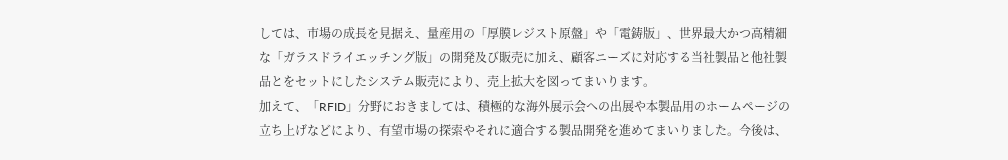しては、市場の成長を見据え、量産用の「厚膜レジスト原盤」や「電鋳版」、世界最大かつ高精細な「ガラスドライエッチング版」の開発及び販売に加え、顧客ニーズに対応する当社製品と他社製品とをセットにしたシステム販売により、売上拡大を図ってまいります。
加えて、「RFID」分野におきましては、積極的な海外展示会への出展や本製品用のホームページの立ち上げなどにより、有望市場の探索やそれに適合する製品開発を進めてまいりました。今後は、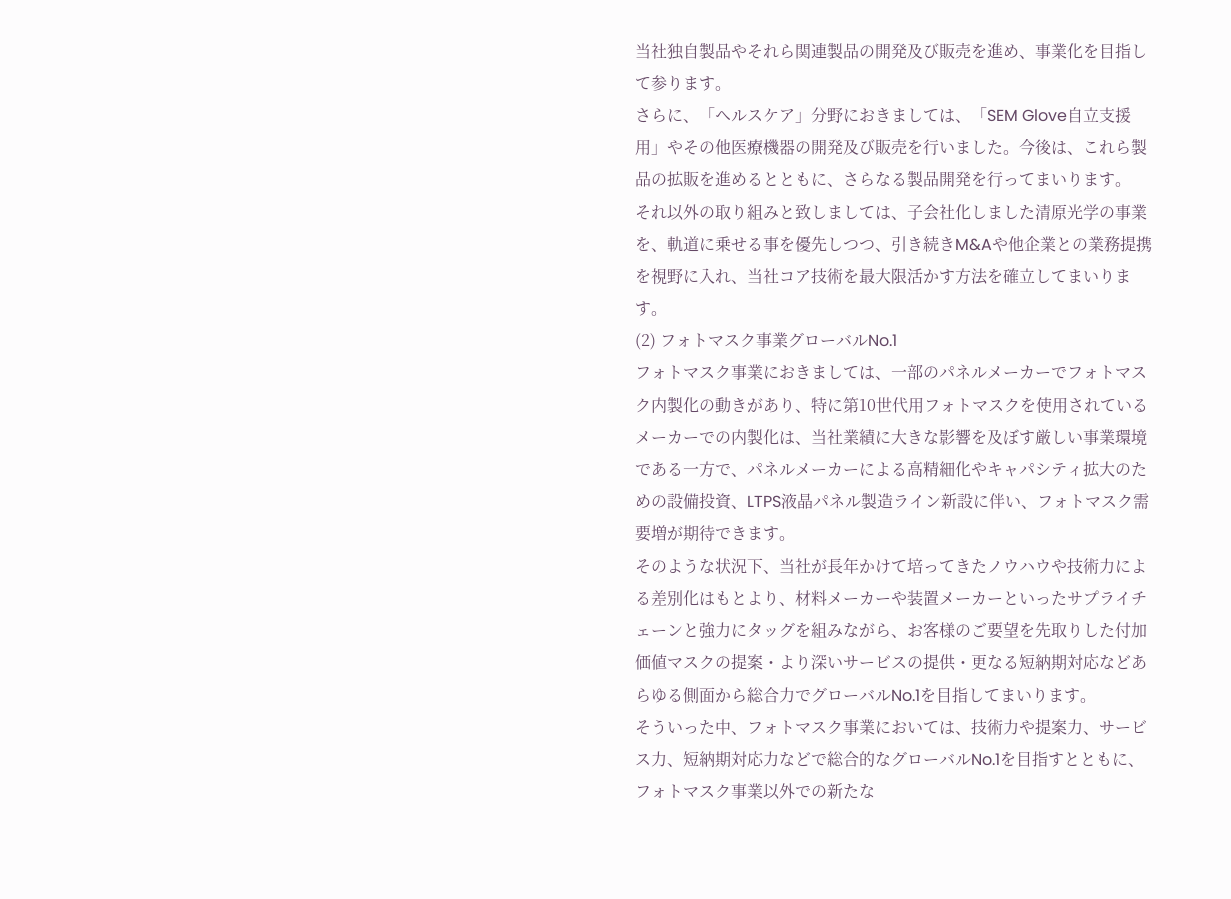当社独自製品やそれら関連製品の開発及び販売を進め、事業化を目指して参ります。
さらに、「ヘルスケア」分野におきましては、「SEM Glove自立支援用」やその他医療機器の開発及び販売を行いました。今後は、これら製品の拡販を進めるとともに、さらなる製品開発を行ってまいります。
それ以外の取り組みと致しましては、子会社化しました清原光学の事業を、軌道に乗せる事を優先しつつ、引き続きM&Aや他企業との業務提携を視野に入れ、当社コア技術を最大限活かす方法を確立してまいります。
(2) フォトマスク事業グローバルNo.1
フォトマスク事業におきましては、一部のパネルメーカーでフォトマスク内製化の動きがあり、特に第10世代用フォトマスクを使用されているメーカーでの内製化は、当社業績に大きな影響を及ぼす厳しい事業環境である一方で、パネルメーカーによる高精細化やキャパシティ拡大のための設備投資、LTPS液晶パネル製造ライン新設に伴い、フォトマスク需要増が期待できます。
そのような状況下、当社が長年かけて培ってきたノウハウや技術力による差別化はもとより、材料メーカーや装置メーカーといったサプライチェーンと強力にタッグを組みながら、お客様のご要望を先取りした付加価値マスクの提案・より深いサービスの提供・更なる短納期対応などあらゆる側面から総合力でグローバルNo.1を目指してまいります。
そういった中、フォトマスク事業においては、技術力や提案力、サービス力、短納期対応力などで総合的なグローバルNo.1を目指すとともに、フォトマスク事業以外での新たな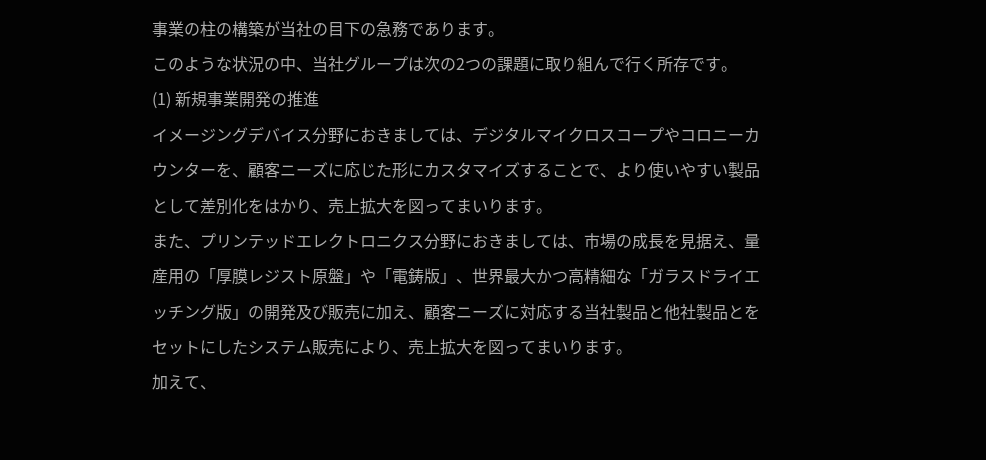事業の柱の構築が当社の目下の急務であります。
このような状況の中、当社グループは次の2つの課題に取り組んで行く所存です。
(1) 新規事業開発の推進
イメージングデバイス分野におきましては、デジタルマイクロスコープやコロニーカウンターを、顧客ニーズに応じた形にカスタマイズすることで、より使いやすい製品として差別化をはかり、売上拡大を図ってまいります。
また、プリンテッドエレクトロニクス分野におきましては、市場の成長を見据え、量産用の「厚膜レジスト原盤」や「電鋳版」、世界最大かつ高精細な「ガラスドライエッチング版」の開発及び販売に加え、顧客ニーズに対応する当社製品と他社製品とをセットにしたシステム販売により、売上拡大を図ってまいります。
加えて、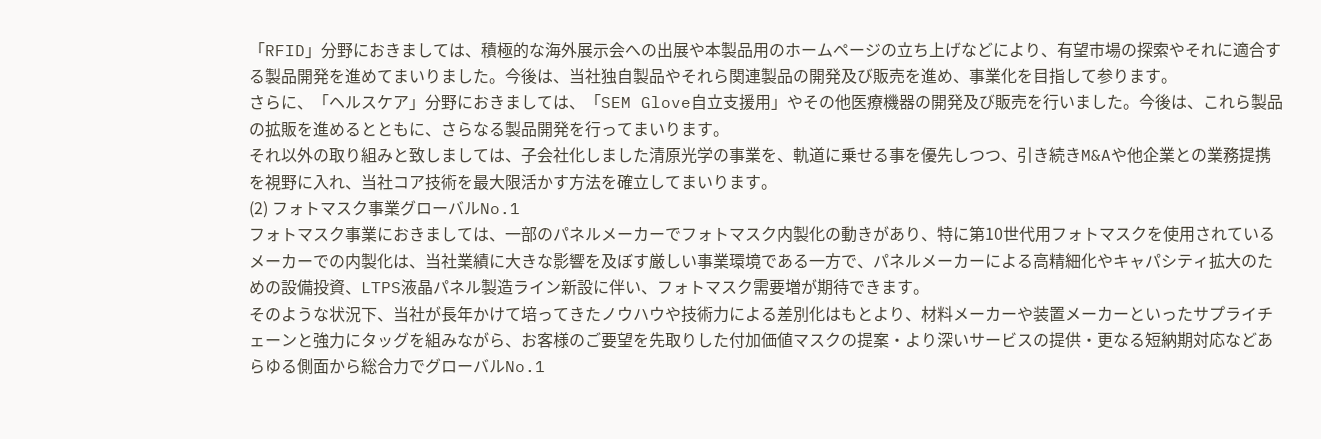「RFID」分野におきましては、積極的な海外展示会への出展や本製品用のホームページの立ち上げなどにより、有望市場の探索やそれに適合する製品開発を進めてまいりました。今後は、当社独自製品やそれら関連製品の開発及び販売を進め、事業化を目指して参ります。
さらに、「ヘルスケア」分野におきましては、「SEM Glove自立支援用」やその他医療機器の開発及び販売を行いました。今後は、これら製品の拡販を進めるとともに、さらなる製品開発を行ってまいります。
それ以外の取り組みと致しましては、子会社化しました清原光学の事業を、軌道に乗せる事を優先しつつ、引き続きM&Aや他企業との業務提携を視野に入れ、当社コア技術を最大限活かす方法を確立してまいります。
(2) フォトマスク事業グローバルNo.1
フォトマスク事業におきましては、一部のパネルメーカーでフォトマスク内製化の動きがあり、特に第10世代用フォトマスクを使用されているメーカーでの内製化は、当社業績に大きな影響を及ぼす厳しい事業環境である一方で、パネルメーカーによる高精細化やキャパシティ拡大のための設備投資、LTPS液晶パネル製造ライン新設に伴い、フォトマスク需要増が期待できます。
そのような状況下、当社が長年かけて培ってきたノウハウや技術力による差別化はもとより、材料メーカーや装置メーカーといったサプライチェーンと強力にタッグを組みながら、お客様のご要望を先取りした付加価値マスクの提案・より深いサービスの提供・更なる短納期対応などあらゆる側面から総合力でグローバルNo.1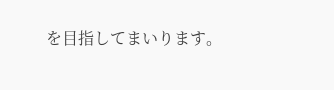を目指してまいります。